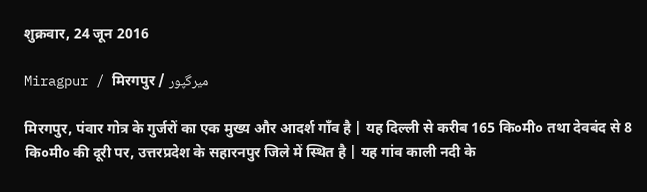शुक्रवार, 24 जून 2016

Miragpur / मिरगपुर / میرگپور

मिरगपुर, पंवार गोत्र के गुर्जरों का एक मुख्य और आदर्श गाँव है | यह दिल्ली से करीब 165 कि०मी० तथा देवबंद से 8 कि०मी० की दूरी पर, उत्तरप्रदेश के सहारनपुर जिले में स्थित है | यह गांव काली नदी के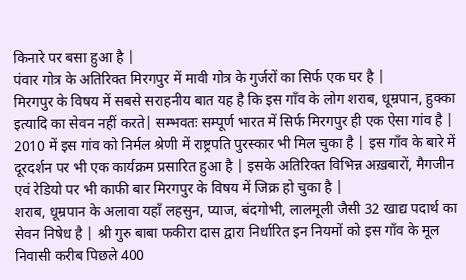किनारे पर बसा हुआ है |
पंवार गोत्र के अतिरिक्त मिरगपुर में मावी गोत्र के गुर्जरों का सिर्फ एक घर है |
मिरगपुर के विषय में सबसे सराहनीय बात यह है कि इस गाँव के लोग शराब, धूम्रपान, हुक्का इत्यादि का सेवन नहीं करते| सम्भवतः सम्पूर्ण भारत में सिर्फ मिरगपुर ही एक ऐसा गांव है | 2010 में इस गांव को निर्मल श्रेणी में राष्ट्रपति पुरस्कार भी मिल चुका है | इस गाँव के बारे में दूरदर्शन पर भी एक कार्यक्रम प्रसारित हुआ है | इसके अतिरिक्त विभिन्न अख़बारों, मैगजीन एवं रेडियो पर भी काफी बार मिरगपुर के विषय में जिक्र हो चुका है |
शराब, धूम्रपान के अलावा यहाँ लहसुन, प्याज, बंदगोभी, लालमूली जैसी 32 खाद्य पदार्थ का सेवन निषेध है | श्री गुरु बाबा फकीरा दास द्वारा निर्धारित इन नियमों को इस गाँव के मूल निवासी करीब पिछले 400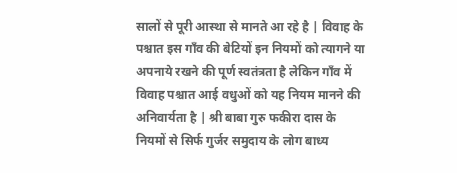सालों से पूरी आस्था से मानते आ रहे है | विवाह के पश्चात इस गाँव की बेटियों इन नियमों को त्यागने या अपनाये रखने की पूर्ण स्वतंत्रता है लेकिन गाँव में विवाह पश्चात आई वधुओं को यह नियम मानने की अनिवार्यता है | श्री बाबा गुरु फकीरा दास के नियमों से सिर्फ गुर्जर समुदाय के लोग बाध्य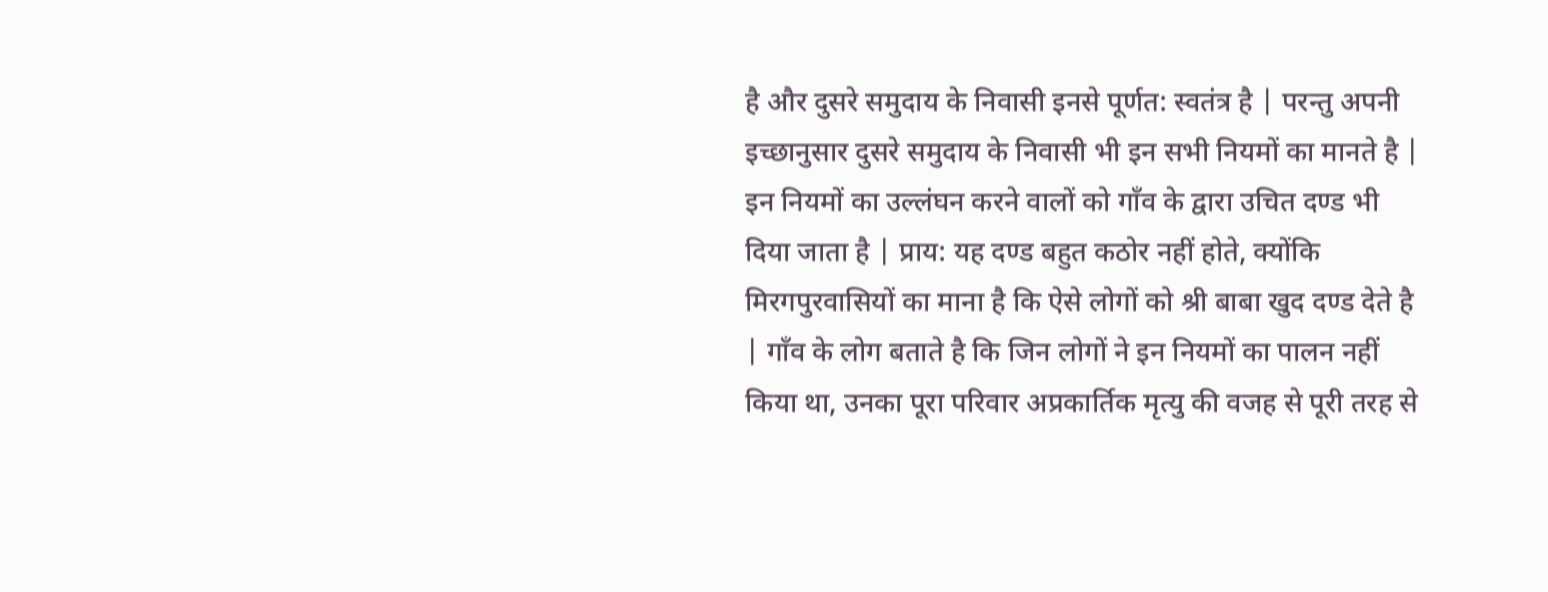है और दुसरे समुदाय के निवासी इनसे पूर्णत: स्वतंत्र है | परन्तु अपनी इच्छानुसार दुसरे समुदाय के निवासी भी इन सभी नियमों का मानते है |
इन नियमों का उल्लंघन करने वालों को गाँव के द्वारा उचित दण्ड भी दिया जाता है | प्राय: यह दण्ड बहुत कठोर नहीं होते, क्योंकि मिरगपुरवासियों का माना है कि ऐसे लोगों को श्री बाबा खुद दण्ड देते है | गाँव के लोग बताते है कि जिन लोगों ने इन नियमों का पालन नहीं किया था, उनका पूरा परिवार अप्रकार्तिक मृत्यु की वजह से पूरी तरह से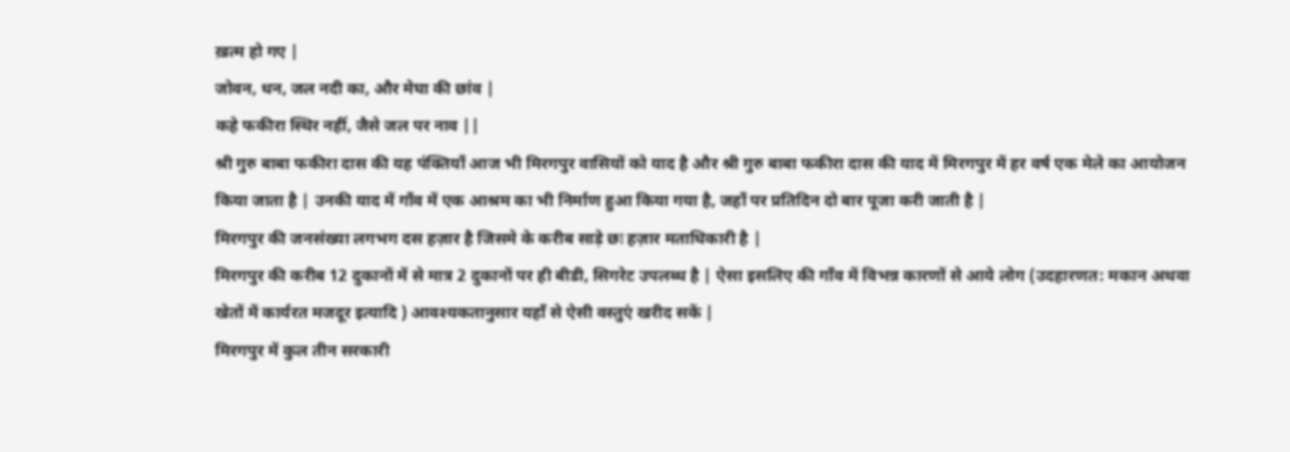ख़त्म हो गए |
जोवन, धन, जल नदी का, और मेघा की छांव |
कहे फकीरा स्थिर नहीं, जैसे जल पर नाव ||
श्री गुरु बाबा फकीरा दास की यह पंक्तियाँ आज भी मिरगपुर वासियों को याद है और श्री गुरु बाबा फकीरा दास की याद में मिरगपुर में हर वर्ष एक मेले का आयोजन किया जाता है | उनकी याद में गाँव में एक आश्रम का भी निर्माण हुआ किया गया है, जहाँ पर प्रतिदिन दो बार पूजा करी जाती है |
मिरगपुर की जनसंख्या लगभग दस हज़ार है जिसमे के करीब साड़े छः हज़ार मताधिकारी है |
मिरगपुर की करीब 12 दुकानों में से मात्र 2 दुकानों पर ही बीडी, सिगरेट उपलब्ध है | ऐसा इसलिए की गाँव में विभन्न कारणों से आये लोग (उदहारणत: मकान अथवा खेतों में कार्यरत मजदूर इत्यादि ) आवश्यकतानुसार यहाँ से ऐसी वस्तुएं खरीद सकें |
मिरगपुर में कुल तीन सरकारी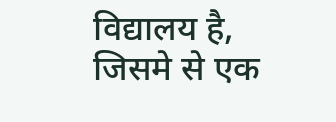विद्यालय है, जिसमे से एक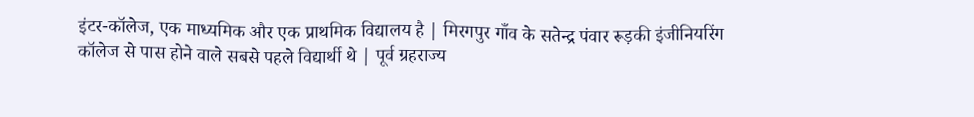इंटर-कॉलेज, एक माध्यमिक और एक प्राथमिक विद्यालय है | मिरगपुर गाँव के सतेन्द्र पंवार रूड़की इंजीनियरिंग कॉलेज से पास होने वाले सबसे पहले विद्यार्थी थे | पूर्व ग्रहराज्य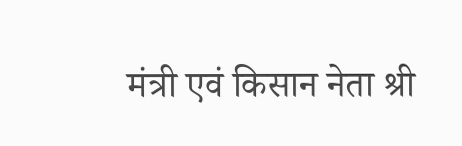मंत्री एवं किसान नेता श्री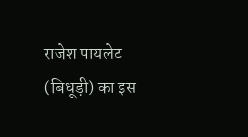राजेश पायलेट (बिधूड़ी) का इस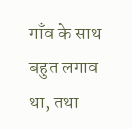गाँव के साथ बहुत लगाव था, तथा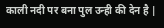काली नदी पर बना पुल उन्ही की देन है |